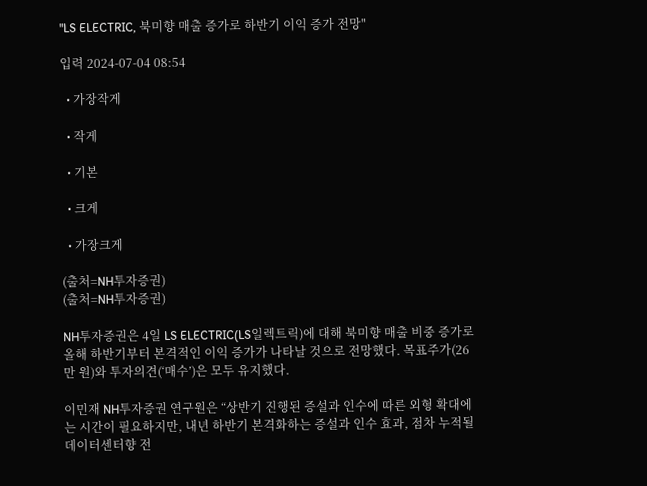"LS ELECTRIC, 북미향 매출 증가로 하반기 이익 증가 전망"

입력 2024-07-04 08:54

  • 가장작게

  • 작게

  • 기본

  • 크게

  • 가장크게

(출처=NH투자증권)
(출처=NH투자증권)

NH투자증권은 4일 LS ELECTRIC(LS일렉트릭)에 대해 북미향 매출 비중 증가로 올해 하반기부터 본격적인 이익 증가가 나타날 것으로 전망했다. 목표주가(26만 원)와 투자의견(‘매수’)은 모두 유지했다.

이민재 NH투자증권 연구원은 “상반기 진행된 증설과 인수에 따른 외형 확대에는 시간이 필요하지만, 내년 하반기 본격화하는 증설과 인수 효과, 점차 누적될 데이터센터향 전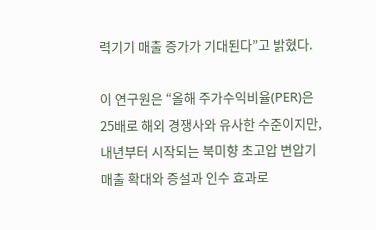력기기 매출 증가가 기대된다”고 밝혔다.

이 연구원은 “올해 주가수익비율(PER)은 25배로 해외 경쟁사와 유사한 수준이지만, 내년부터 시작되는 북미향 초고압 변압기 매출 확대와 증설과 인수 효과로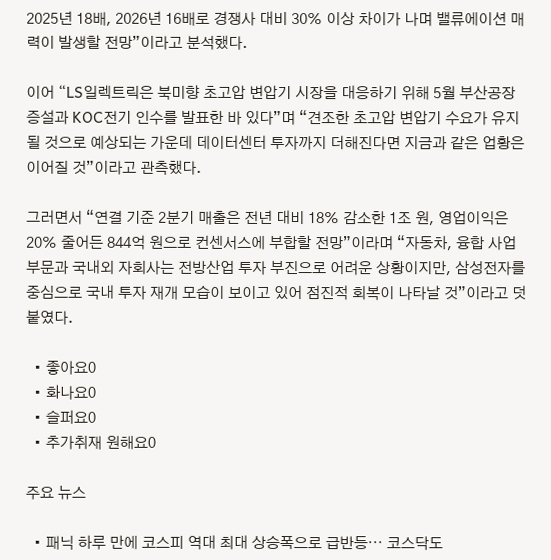2025년 18배, 2026년 16배로 경쟁사 대비 30% 이상 차이가 나며 밸류에이션 매력이 발생할 전망”이라고 분석했다.

이어 “LS일렉트릭은 북미향 초고압 변압기 시장을 대응하기 위해 5월 부산공장 증설과 KOC전기 인수를 발표한 바 있다”며 “견조한 초고압 변압기 수요가 유지될 것으로 예상되는 가운데 데이터센터 투자까지 더해진다면 지금과 같은 업황은 이어질 것”이라고 관측했다.

그러면서 “연결 기준 2분기 매출은 전년 대비 18% 감소한 1조 원, 영업이익은 20% 줄어든 844억 원으로 컨센서스에 부합할 전망”이라며 “자동차, 융합 사업 부문과 국내외 자회사는 전방산업 투자 부진으로 어려운 상황이지만, 삼성전자를 중심으로 국내 투자 재개 모습이 보이고 있어 점진적 회복이 나타날 것”이라고 덧붙였다.

  • 좋아요0
  • 화나요0
  • 슬퍼요0
  • 추가취재 원해요0

주요 뉴스

  • 패닉 하루 만에 코스피 역대 최대 상승폭으로 급반등⋯ 코스닥도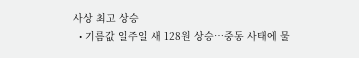사상 최고 상승
  • 기름값 일주일 새 128원 상승…중동 사태에 물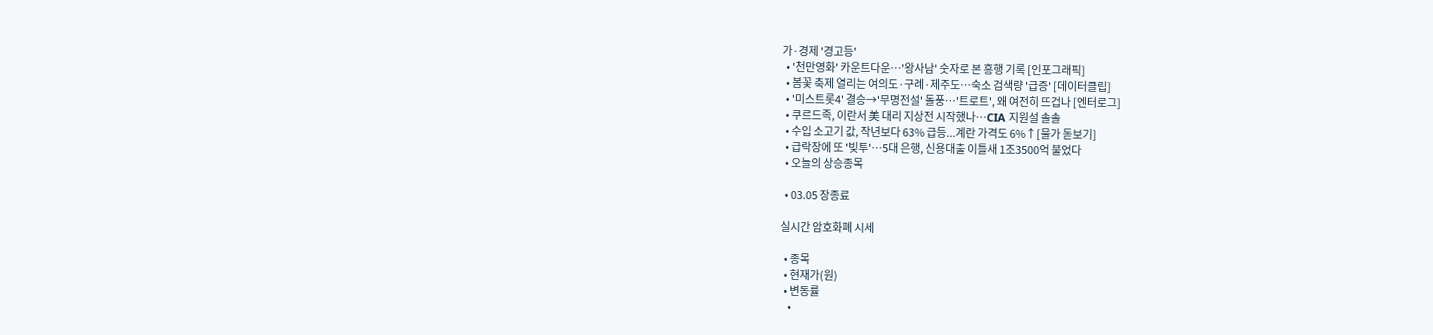가·경제 '경고등'
  • '천만영화' 카운트다운…'왕사남' 숫자로 본 흥행 기록 [인포그래픽]
  • 봄꽃 축제 열리는 여의도·구례·제주도…숙소 검색량 '급증' [데이터클립]
  • '미스트롯4' 결승→'무명전설' 돌풍⋯'트로트', 왜 여전히 뜨겁나 [엔터로그]
  • 쿠르드족, 이란서 美 대리 지상전 시작했나…CIA 지원설 솔솔
  • 수입 소고기 값, 작년보다 63% 급등...계란 가격도 6%↑[물가 돋보기]
  • 급락장에 또 '빚투'…5대 은행, 신용대출 이틀새 1조3500억 불었다
  • 오늘의 상승종목

  • 03.05 장종료

실시간 암호화폐 시세

  • 종목
  • 현재가(원)
  • 변동률
    •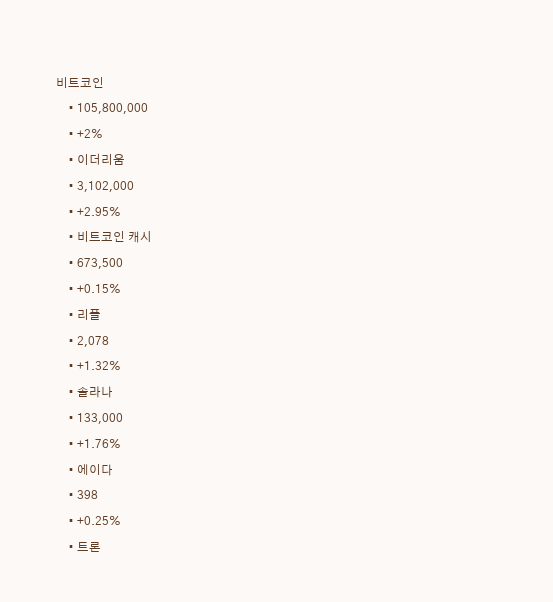비트코인
    • 105,800,000
    • +2%
    • 이더리움
    • 3,102,000
    • +2.95%
    • 비트코인 캐시
    • 673,500
    • +0.15%
    • 리플
    • 2,078
    • +1.32%
    • 솔라나
    • 133,000
    • +1.76%
    • 에이다
    • 398
    • +0.25%
    • 트론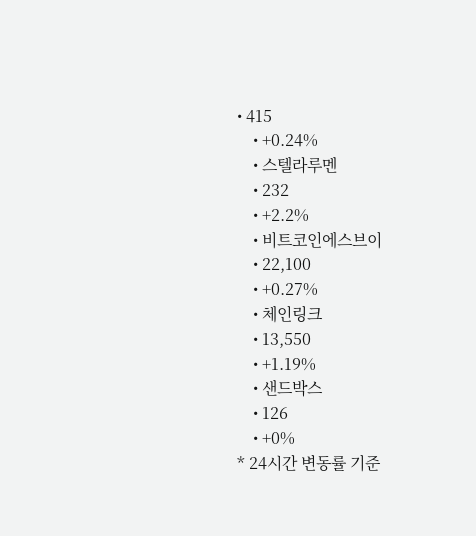• 415
    • +0.24%
    • 스텔라루멘
    • 232
    • +2.2%
    • 비트코인에스브이
    • 22,100
    • +0.27%
    • 체인링크
    • 13,550
    • +1.19%
    • 샌드박스
    • 126
    • +0%
* 24시간 변동률 기준